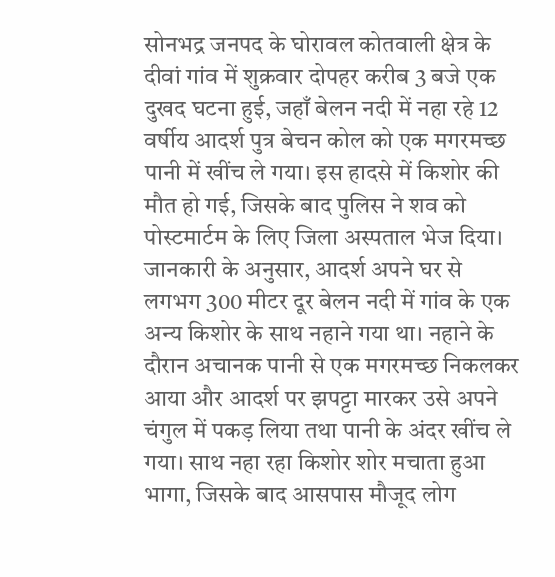सोनभद्र जनपद के घोरावल कोतवाली क्षेत्र के दीवां गांव में शुक्रवार दोपहर करीब 3 बजे एक दुखद घटना हुई, जहाँ बेलन नदी में नहा रहे 12 वर्षीय आदर्श पुत्र बेचन कोल को एक मगरमच्छ पानी में खींच ले गया। इस हादसे में किशोर की मौत हो गई, जिसके बाद पुलिस ने शव को पोस्टमार्टम के लिए जिला अस्पताल भेज दिया। जानकारी के अनुसार, आदर्श अपने घर से लगभग 300 मीटर दूर बेलन नदी में गांव के एक अन्य किशोर के साथ नहाने गया था। नहाने के दौरान अचानक पानी से एक मगरमच्छ निकलकर आया और आदर्श पर झपट्टा मारकर उसे अपने चंगुल में पकड़ लिया तथा पानी के अंदर खींच ले गया। साथ नहा रहा किशोर शोर मचाता हुआ भागा, जिसके बाद आसपास मौजूद लोग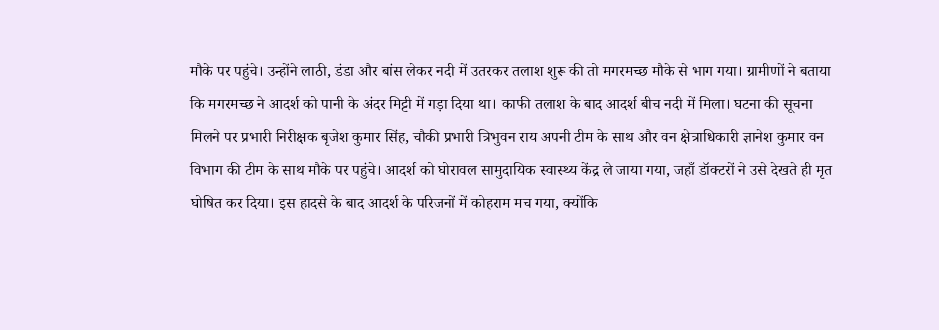मौके पर पहुंचे। उन्होंने लाठी, डंडा और बांस लेकर नदी में उतरकर तलाश शुरू की तो मगरमच्छ मौके से भाग गया। ग्रामीणों ने बताया कि मगरमच्छ ने आदर्श को पानी के अंदर मिट्टी में गड़ा दिया था। काफी तलाश के बाद आदर्श बीच नदी में मिला। घटना की सूचना मिलने पर प्रभारी निरीक्षक बृजेश कुमार सिंह, चौकी प्रभारी त्रिभुवन राय अपनी टीम के साथ और वन क्षेत्राधिकारी ज्ञानेश कुमार वन विभाग की टीम के साथ मौके पर पहुंचे। आदर्श को घोरावल सामुदायिक स्वास्थ्य केंद्र ले जाया गया, जहाँ डॉक्टरों ने उसे देखते ही मृत घोषित कर दिया। इस हादसे के बाद आदर्श के परिजनों में कोहराम मच गया, क्योंकि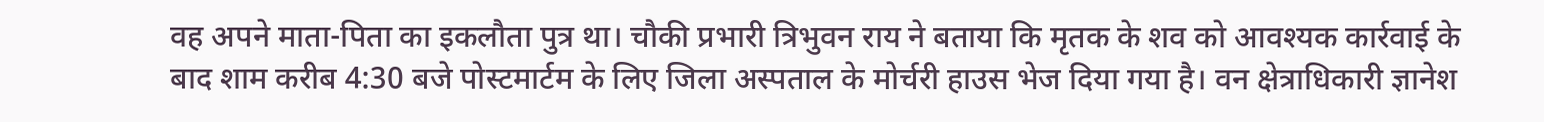वह अपने माता-पिता का इकलौता पुत्र था। चौकी प्रभारी त्रिभुवन राय ने बताया कि मृतक के शव को आवश्यक कार्रवाई के बाद शाम करीब 4:30 बजे पोस्टमार्टम के लिए जिला अस्पताल के मोर्चरी हाउस भेज दिया गया है। वन क्षेत्राधिकारी ज्ञानेश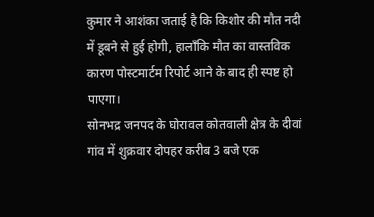कुमार ने आशंका जताई है कि किशोर की मौत नदी में डूबने से हुई होगी, हालाँकि मौत का वास्तविक कारण पोस्टमार्टम रिपोर्ट आने के बाद ही स्पष्ट हो पाएगा।
सोनभद्र जनपद के घोरावल कोतवाली क्षेत्र के दीवां गांव में शुक्रवार दोपहर करीब 3 बजे एक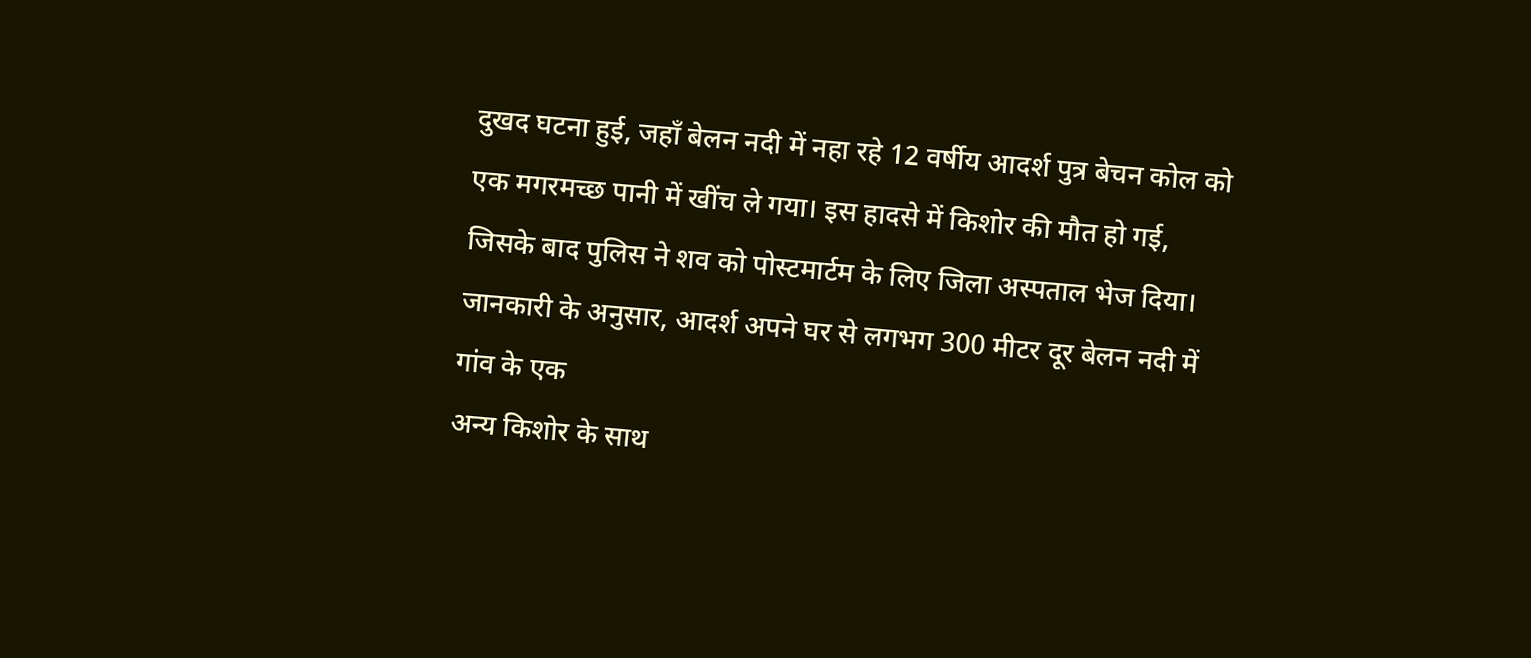दुखद घटना हुई, जहाँ बेलन नदी में नहा रहे 12 वर्षीय आदर्श पुत्र बेचन कोल को एक मगरमच्छ पानी में खींच ले गया। इस हादसे में किशोर की मौत हो गई, जिसके बाद पुलिस ने शव को पोस्टमार्टम के लिए जिला अस्पताल भेज दिया। जानकारी के अनुसार, आदर्श अपने घर से लगभग 300 मीटर दूर बेलन नदी में गांव के एक
अन्य किशोर के साथ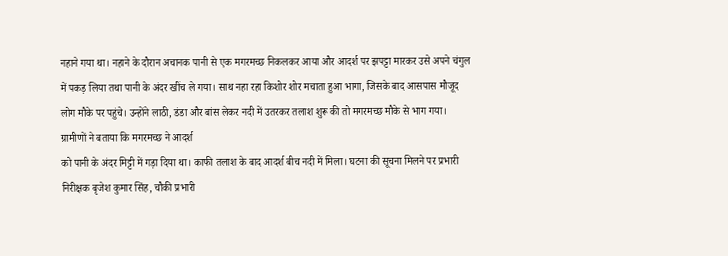नहाने गया था। नहाने के दौरान अचानक पानी से एक मगरमच्छ निकलकर आया और आदर्श पर झपट्टा मारकर उसे अपने चंगुल में पकड़ लिया तथा पानी के अंदर खींच ले गया। साथ नहा रहा किशोर शोर मचाता हुआ भागा, जिसके बाद आसपास मौजूद लोग मौके पर पहुंचे। उन्होंने लाठी, डंडा और बांस लेकर नदी में उतरकर तलाश शुरू की तो मगरमच्छ मौके से भाग गया। ग्रामीणों ने बताया कि मगरमच्छ ने आदर्श
को पानी के अंदर मिट्टी में गड़ा दिया था। काफी तलाश के बाद आदर्श बीच नदी में मिला। घटना की सूचना मिलने पर प्रभारी निरीक्षक बृजेश कुमार सिंह, चौकी प्रभारी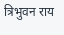त्रिभुवन राय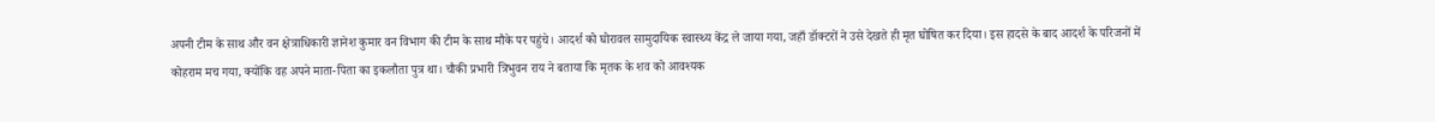अपनी टीम के साथ और वन क्षेत्राधिकारी ज्ञानेश कुमार वन विभाग की टीम के साथ मौके पर पहुंचे। आदर्श को घोरावल सामुदायिक स्वास्थ्य केंद्र ले जाया गया, जहाँ डॉक्टरों ने उसे देखते ही मृत घोषित कर दिया। इस हादसे के बाद आदर्श के परिजनों में
कोहराम मच गया, क्योंकि वह अपने माता-पिता का इकलौता पुत्र था। चौकी प्रभारी त्रिभुवन राय ने बताया कि मृतक के शव को आवश्यक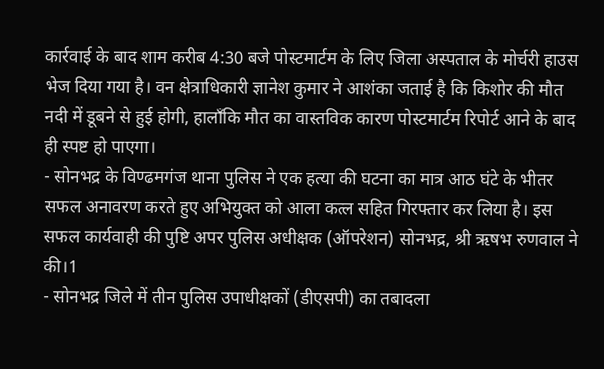कार्रवाई के बाद शाम करीब 4:30 बजे पोस्टमार्टम के लिए जिला अस्पताल के मोर्चरी हाउस भेज दिया गया है। वन क्षेत्राधिकारी ज्ञानेश कुमार ने आशंका जताई है कि किशोर की मौत नदी में डूबने से हुई होगी, हालाँकि मौत का वास्तविक कारण पोस्टमार्टम रिपोर्ट आने के बाद ही स्पष्ट हो पाएगा।
- सोनभद्र के विण्ढमगंज थाना पुलिस ने एक हत्या की घटना का मात्र आठ घंटे के भीतर सफल अनावरण करते हुए अभियुक्त को आला कत्ल सहित गिरफ्तार कर लिया है। इस सफल कार्यवाही की पुष्टि अपर पुलिस अधीक्षक (ऑपरेशन) सोनभद्र, श्री ऋषभ रुणवाल ने की।1
- सोनभद्र जिले में तीन पुलिस उपाधीक्षकों (डीएसपी) का तबादला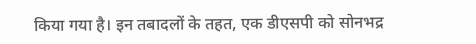किया गया है। इन तबादलों के तहत, एक डीएसपी को सोनभद्र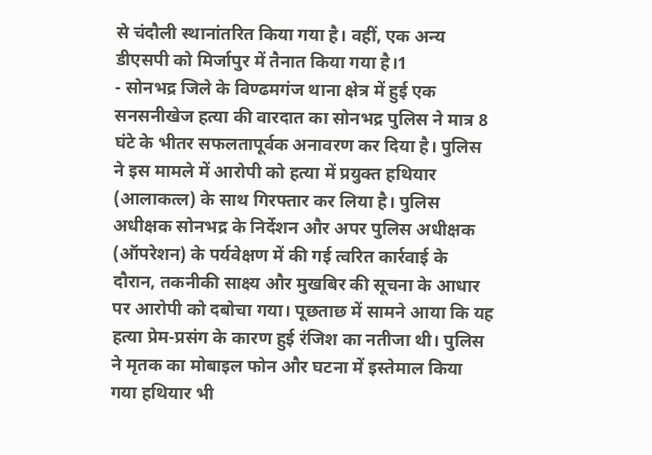से चंदौली स्थानांतरित किया गया है। वहीं, एक अन्य डीएसपी को मिर्जापुर में तैनात किया गया है।1
- सोनभद्र जिले के विण्ढमगंज थाना क्षेत्र में हुई एक सनसनीखेज हत्या की वारदात का सोनभद्र पुलिस ने मात्र 8 घंटे के भीतर सफलतापूर्वक अनावरण कर दिया है। पुलिस ने इस मामले में आरोपी को हत्या में प्रयुक्त हथियार (आलाकत्ल) के साथ गिरफ्तार कर लिया है। पुलिस अधीक्षक सोनभद्र के निर्देशन और अपर पुलिस अधीक्षक (ऑपरेशन) के पर्यवेक्षण में की गई त्वरित कार्रवाई के दौरान, तकनीकी साक्ष्य और मुखबिर की सूचना के आधार पर आरोपी को दबोचा गया। पूछताछ में सामने आया कि यह हत्या प्रेम-प्रसंग के कारण हुई रंजिश का नतीजा थी। पुलिस ने मृतक का मोबाइल फोन और घटना में इस्तेमाल किया गया हथियार भी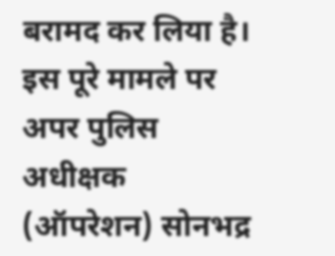बरामद कर लिया है। इस पूरे मामले पर अपर पुलिस अधीक्षक (ऑपरेशन) सोनभद्र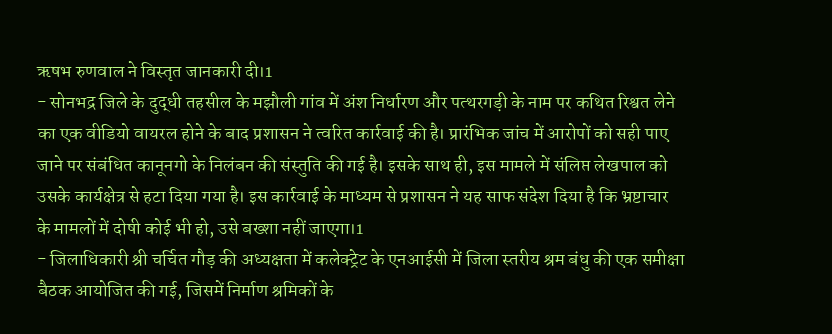ऋषभ रुणवाल ने विस्तृत जानकारी दी।1
- सोनभद्र जिले के दुद्धी तहसील के मझौली गांव में अंश निर्धारण और पत्थरगड़ी के नाम पर कथित रिश्वत लेने का एक वीडियो वायरल होने के बाद प्रशासन ने त्वरित कार्रवाई की है। प्रारंभिक जांच में आरोपों को सही पाए जाने पर संबंधित कानूनगो के निलंबन की संस्तुति की गई है। इसके साथ ही, इस मामले में संलिप्त लेखपाल को उसके कार्यक्षेत्र से हटा दिया गया है। इस कार्रवाई के माध्यम से प्रशासन ने यह साफ संदेश दिया है कि भ्रष्टाचार के मामलों में दोषी कोई भी हो, उसे बख्शा नहीं जाएगा।1
- जिलाधिकारी श्री चर्चित गौड़ की अध्यक्षता में कलेक्ट्रेट के एनआईसी में जिला स्तरीय श्रम बंधु की एक समीक्षा बैठक आयोजित की गई, जिसमें निर्माण श्रमिकों के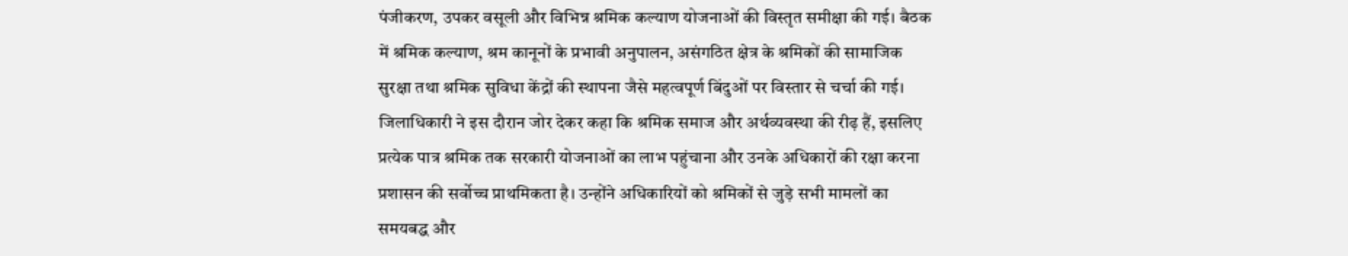पंजीकरण, उपकर वसूली और विभिन्न श्रमिक कल्याण योजनाओं की विस्तृत समीक्षा की गई। बैठक में श्रमिक कल्याण, श्रम कानूनों के प्रभावी अनुपालन, असंगठित क्षेत्र के श्रमिकों की सामाजिक सुरक्षा तथा श्रमिक सुविधा केंद्रों की स्थापना जैसे महत्वपूर्ण बिंदुओं पर विस्तार से चर्चा की गई। जिलाधिकारी ने इस दौरान जोर देकर कहा कि श्रमिक समाज और अर्थव्यवस्था की रीढ़ हैं, इसलिए प्रत्येक पात्र श्रमिक तक सरकारी योजनाओं का लाभ पहुंचाना और उनके अधिकारों की रक्षा करना प्रशासन की सर्वोच्च प्राथमिकता है। उन्होंने अधिकारियों को श्रमिकों से जुड़े सभी मामलों का समयबद्ध और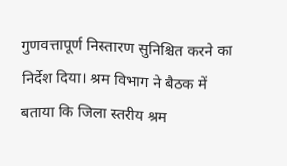गुणवत्तापूर्ण निस्तारण सुनिश्चित करने का निर्देश दिया। श्रम विभाग ने बैठक में बताया कि जिला स्तरीय श्रम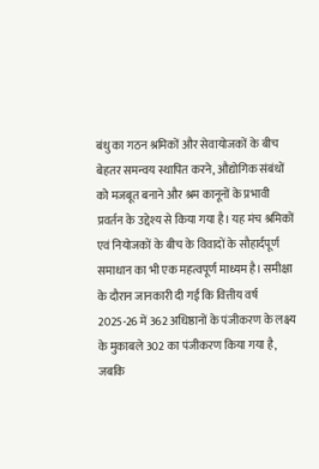बंधु का गठन श्रमिकों और सेवायोजकों के बीच बेहतर समन्वय स्थापित करने, औद्योगिक संबंधों को मजबूत बनाने और श्रम कानूनों के प्रभावी प्रवर्तन के उद्देश्य से किया गया है। यह मंच श्रमिकों एवं नियोजकों के बीच के विवादों के सौहार्दपूर्ण समाधान का भी एक महत्वपूर्ण माध्यम है। समीक्षा के दौरान जानकारी दी गई कि वित्तीय वर्ष 2025-26 में 362 अधिष्ठानों के पंजीकरण के लक्ष्य के मुकाबले 302 का पंजीकरण किया गया है, जबकि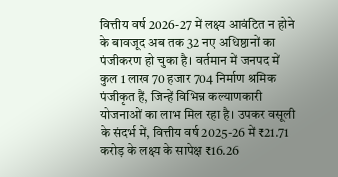वित्तीय वर्ष 2026-27 में लक्ष्य आवंटित न होने के बावजूद अब तक 32 नए अधिष्ठानों का पंजीकरण हो चुका है। वर्तमान में जनपद में कुल 1 लाख 70 हजार 704 निर्माण श्रमिक पंजीकृत हैं, जिन्हें विभिन्न कल्याणकारी योजनाओं का लाभ मिल रहा है। उपकर वसूली के संदर्भ में, वित्तीय वर्ष 2025-26 में ₹21.71 करोड़ के लक्ष्य के सापेक्ष ₹16.26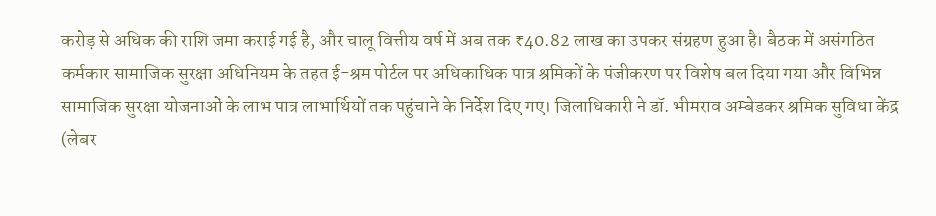करोड़ से अधिक की राशि जमा कराई गई है, और चालू वित्तीय वर्ष में अब तक ₹40.82 लाख का उपकर संग्रहण हुआ है। बैठक में असंगठित कर्मकार सामाजिक सुरक्षा अधिनियम के तहत ई-श्रम पोर्टल पर अधिकाधिक पात्र श्रमिकों के पंजीकरण पर विशेष बल दिया गया और विभिन्न सामाजिक सुरक्षा योजनाओं के लाभ पात्र लाभार्थियों तक पहुंचाने के निर्देश दिए गए। जिलाधिकारी ने डॉ. भीमराव अम्बेडकर श्रमिक सुविधा केंद्र (लेबर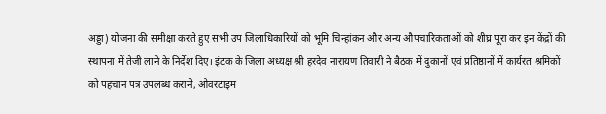अड्डा) योजना की समीक्षा करते हुए सभी उप जिलाधिकारियों को भूमि चिन्हांकन और अन्य औपचारिकताओं को शीघ्र पूरा कर इन केंद्रों की स्थापना में तेजी लाने के निर्देश दिए। इंटक के जिला अध्यक्ष श्री हरदेव नारायण तिवारी ने बैठक में दुकानों एवं प्रतिष्ठानों में कार्यरत श्रमिकों को पहचान पत्र उपलब्ध कराने, ओवरटाइम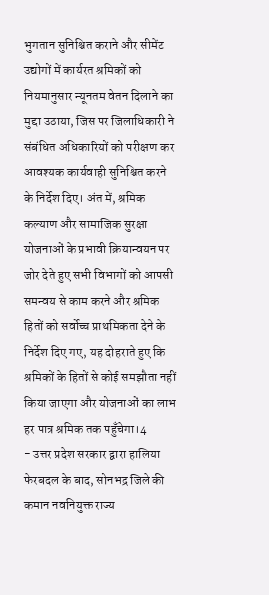भुगतान सुनिश्चित कराने और सीमेंट उद्योगों में कार्यरत श्रमिकों को नियमानुसार न्यूनतम वेतन दिलाने का मुद्दा उठाया, जिस पर जिलाधिकारी ने संबंधित अधिकारियों को परीक्षण कर आवश्यक कार्यवाही सुनिश्चित करने के निर्देश दिए। अंत में, श्रमिक कल्याण और सामाजिक सुरक्षा योजनाओं के प्रभावी क्रियान्वयन पर जोर देते हुए सभी विभागों को आपसी समन्वय से काम करने और श्रमिक हितों को सर्वोच्च प्राथमिकता देने के निर्देश दिए गए, यह दोहराते हुए कि श्रमिकों के हितों से कोई समझौता नहीं किया जाएगा और योजनाओं का लाभ हर पात्र श्रमिक तक पहुँचेगा।4
- उत्तर प्रदेश सरकार द्वारा हालिया फेरबदल के बाद, सोनभद्र जिले की कमान नवनियुक्त राज्य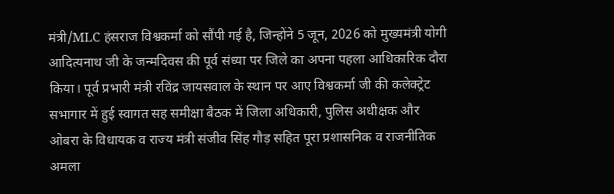मंत्री/MLC हंसराज विश्वकर्मा को सौंपी गई है, जिन्होंने 5 जून, 2026 को मुख्यमंत्री योगी आदित्यनाथ जी के जन्मदिवस की पूर्व संध्या पर जिले का अपना पहला आधिकारिक दौरा किया। पूर्व प्रभारी मंत्री रविंद्र जायसवाल के स्थान पर आए विश्वकर्मा जी की कलेक्ट्रेट सभागार में हुई स्वागत सह समीक्षा बैठक में जिला अधिकारी, पुलिस अधीक्षक और ओबरा के विधायक व राज्य मंत्री संजीव सिंह गौड़ सहित पूरा प्रशासनिक व राजनीतिक अमला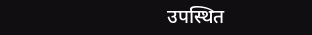उपस्थित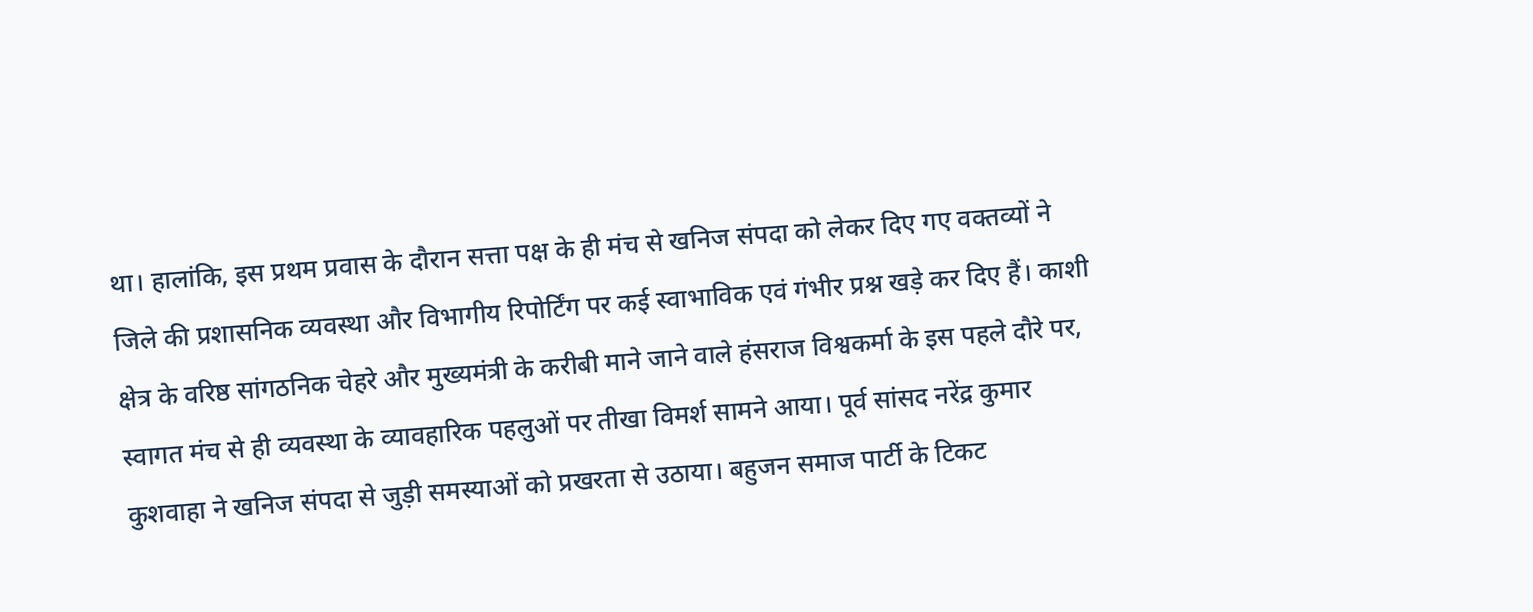था। हालांकि, इस प्रथम प्रवास के दौरान सत्ता पक्ष के ही मंच से खनिज संपदा को लेकर दिए गए वक्तव्यों ने जिले की प्रशासनिक व्यवस्था और विभागीय रिपोर्टिंग पर कई स्वाभाविक एवं गंभीर प्रश्न खड़े कर दिए हैं। काशी क्षेत्र के वरिष्ठ सांगठनिक चेहरे और मुख्यमंत्री के करीबी माने जाने वाले हंसराज विश्वकर्मा के इस पहले दौरे पर, स्वागत मंच से ही व्यवस्था के व्यावहारिक पहलुओं पर तीखा विमर्श सामने आया। पूर्व सांसद नरेंद्र कुमार कुशवाहा ने खनिज संपदा से जुड़ी समस्याओं को प्रखरता से उठाया। बहुजन समाज पार्टी के टिकट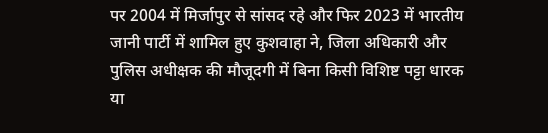पर 2004 में मिर्जापुर से सांसद रहे और फिर 2023 में भारतीय जानी पार्टी में शामिल हुए कुशवाहा ने, जिला अधिकारी और पुलिस अधीक्षक की मौजूदगी में बिना किसी विशिष्ट पट्टा धारक या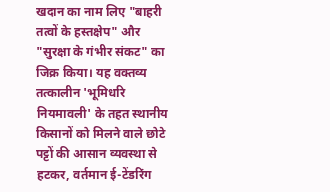खदान का नाम लिए "बाहरी तत्वों के हस्तक्षेप" और "सुरक्षा के गंभीर संकट" का जिक्र किया। यह वक्तव्य तत्कालीन 'भूमिधरि नियमावली' के तहत स्थानीय किसानों को मिलने वाले छोटे पट्टों की आसान व्यवस्था से हटकर, वर्तमान ई-टेंडरिंग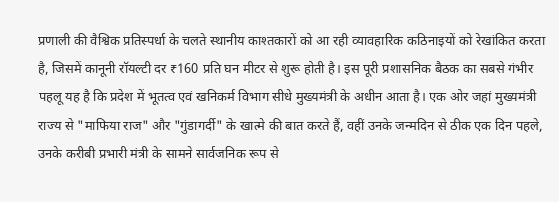प्रणाली की वैश्विक प्रतिस्पर्धा के चलते स्थानीय काश्तकारों को आ रही व्यावहारिक कठिनाइयों को रेखांकित करता है, जिसमें कानूनी रॉयल्टी दर ₹160 प्रति घन मीटर से शुरू होती है। इस पूरी प्रशासनिक बैठक का सबसे गंभीर पहलू यह है कि प्रदेश में भूतत्व एवं खनिकर्म विभाग सीधे मुख्यमंत्री के अधीन आता है। एक ओर जहां मुख्यमंत्री राज्य से "माफिया राज" और "गुंडागर्दी" के खात्मे की बात करते हैं, वहीं उनके जन्मदिन से ठीक एक दिन पहले, उनके करीबी प्रभारी मंत्री के सामने सार्वजनिक रूप से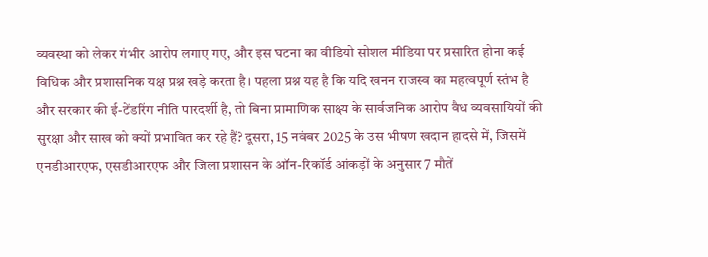व्यवस्था को लेकर गंभीर आरोप लगाए गए, और इस घटना का वीडियो सोशल मीडिया पर प्रसारित होना कई विधिक और प्रशासनिक यक्ष प्रश्न खड़े करता है। पहला प्रश्न यह है कि यदि खनन राजस्व का महत्वपूर्ण स्तंभ है और सरकार की ई-टेंडरिंग नीति पारदर्शी है, तो बिना प्रामाणिक साक्ष्य के सार्वजनिक आरोप वैध व्यवसायियों की सुरक्षा और साख को क्यों प्रभावित कर रहे हैं? दूसरा, 15 नवंबर 2025 के उस भीषण खदान हादसे में, जिसमें एनडीआरएफ, एसडीआरएफ और जिला प्रशासन के ऑन-रिकॉर्ड आंकड़ों के अनुसार 7 मौतें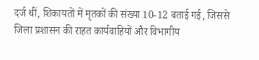दर्ज थीं, शिकायतों में मृतकों की संख्या 10-12 बताई गई, जिससे जिला प्रशासन की राहत कार्यवाहियों और विभागीय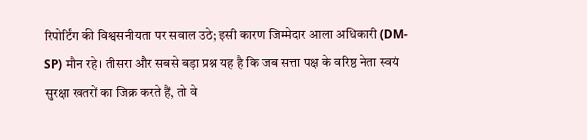रिपोर्टिंग की विश्वसनीयता पर सवाल उठे; इसी कारण जिम्मेदार आला अधिकारी (DM-SP) मौन रहे। तीसरा और सबसे बड़ा प्रश्न यह है कि जब सत्ता पक्ष के वरिष्ठ नेता स्वयं सुरक्षा खतरों का जिक्र करते हैं, तो वे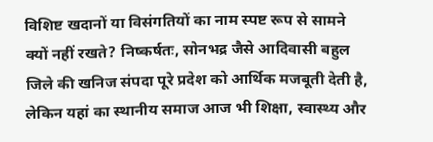विशिष्ट खदानों या विसंगतियों का नाम स्पष्ट रूप से सामने क्यों नहीं रखते? निष्कर्षतः, सोनभद्र जैसे आदिवासी बहुल जिले की खनिज संपदा पूरे प्रदेश को आर्थिक मजबूती देती है, लेकिन यहां का स्थानीय समाज आज भी शिक्षा, स्वास्थ्य और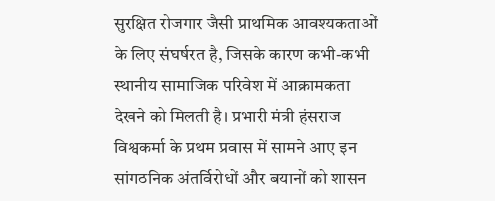सुरक्षित रोजगार जैसी प्राथमिक आवश्यकताओं के लिए संघर्षरत है, जिसके कारण कभी-कभी स्थानीय सामाजिक परिवेश में आक्रामकता देखने को मिलती है। प्रभारी मंत्री हंसराज विश्वकर्मा के प्रथम प्रवास में सामने आए इन सांगठनिक अंतर्विरोधों और बयानों को शासन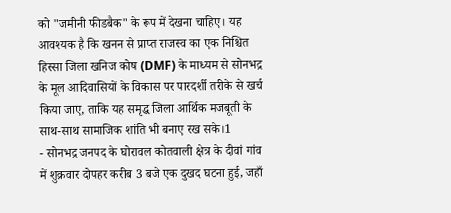को "जमीनी फीडबैक" के रूप में देखना चाहिए। यह आवश्यक है कि खनन से प्राप्त राजस्व का एक निश्चित हिस्सा जिला खनिज कोष (DMF) के माध्यम से सोनभद्र के मूल आदिवासियों के विकास पर पारदर्शी तरीके से खर्च किया जाए, ताकि यह समृद्ध जिला आर्थिक मजबूती के साथ-साथ सामाजिक शांति भी बनाए रख सके।1
- सोनभद्र जनपद के घोरावल कोतवाली क्षेत्र के दीवां गांव में शुक्रवार दोपहर करीब 3 बजे एक दुखद घटना हुई, जहाँ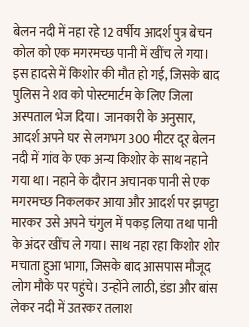बेलन नदी में नहा रहे 12 वर्षीय आदर्श पुत्र बेचन कोल को एक मगरमच्छ पानी में खींच ले गया। इस हादसे में किशोर की मौत हो गई, जिसके बाद पुलिस ने शव को पोस्टमार्टम के लिए जिला अस्पताल भेज दिया। जानकारी के अनुसार, आदर्श अपने घर से लगभग 300 मीटर दूर बेलन नदी में गांव के एक अन्य किशोर के साथ नहाने गया था। नहाने के दौरान अचानक पानी से एक मगरमच्छ निकलकर आया और आदर्श पर झपट्टा मारकर उसे अपने चंगुल में पकड़ लिया तथा पानी के अंदर खींच ले गया। साथ नहा रहा किशोर शोर मचाता हुआ भागा, जिसके बाद आसपास मौजूद लोग मौके पर पहुंचे। उन्होंने लाठी, डंडा और बांस लेकर नदी में उतरकर तलाश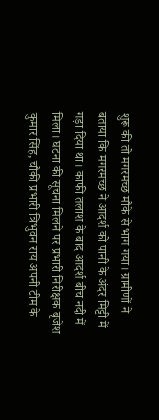शुरू की तो मगरमच्छ मौके से भाग गया। ग्रामीणों ने बताया कि मगरमच्छ ने आदर्श को पानी के अंदर मिट्टी में गड़ा दिया था। काफी तलाश के बाद आदर्श बीच नदी में मिला। घटना की सूचना मिलने पर प्रभारी निरीक्षक बृजेश कुमार सिंह, चौकी प्रभारी त्रिभुवन राय अपनी टीम के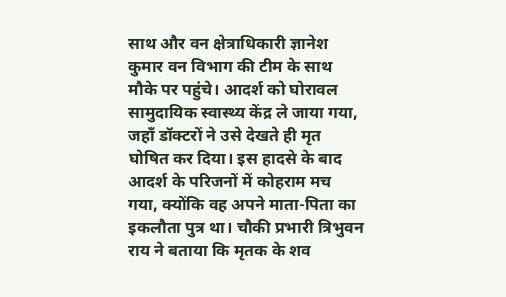साथ और वन क्षेत्राधिकारी ज्ञानेश कुमार वन विभाग की टीम के साथ मौके पर पहुंचे। आदर्श को घोरावल सामुदायिक स्वास्थ्य केंद्र ले जाया गया, जहाँ डॉक्टरों ने उसे देखते ही मृत घोषित कर दिया। इस हादसे के बाद आदर्श के परिजनों में कोहराम मच गया, क्योंकि वह अपने माता-पिता का इकलौता पुत्र था। चौकी प्रभारी त्रिभुवन राय ने बताया कि मृतक के शव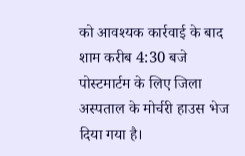को आवश्यक कार्रवाई के बाद शाम करीब 4:30 बजे पोस्टमार्टम के लिए जिला अस्पताल के मोर्चरी हाउस भेज दिया गया है।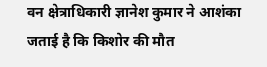वन क्षेत्राधिकारी ज्ञानेश कुमार ने आशंका जताई है कि किशोर की मौत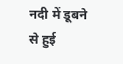नदी में डूबने से हुई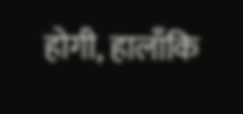होगी, हालाँकि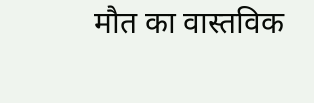मौत का वास्तविक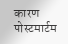कारण पोस्टमार्टम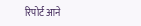रिपोर्ट आने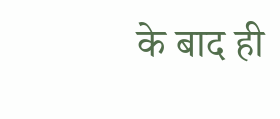के बाद ही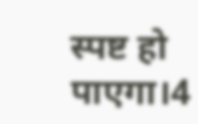स्पष्ट हो पाएगा।4